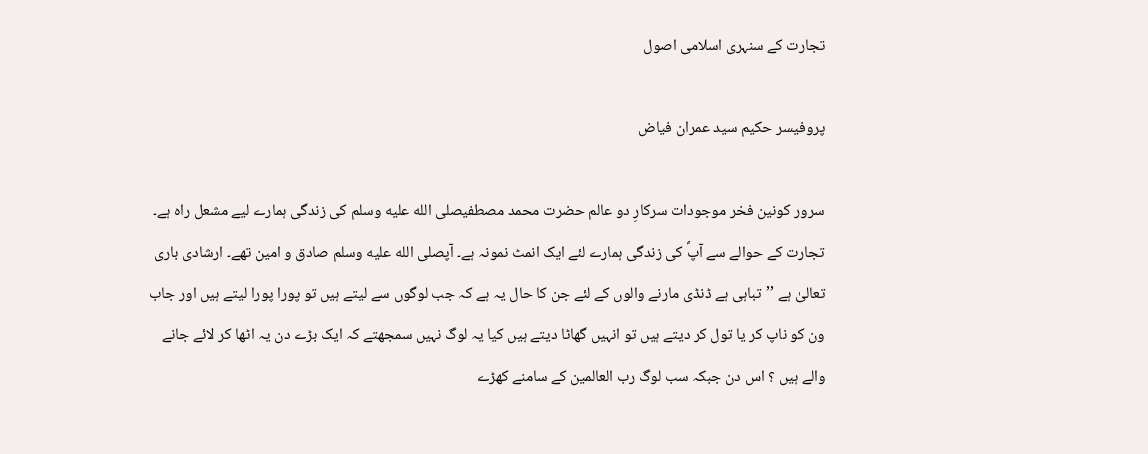تجارت کے سنہری اسلامی اصول

پروفیسر حکیم سید عمران فیاض

سرور کونین فخر موجودات سرکارِ دو عالم حضرت محمد مصطفیصلى الله عليه وسلم کی زندگی ہمارے لیے مشعل راہ ہے۔ تجارت کے حوالے سے آپؐ کی زندگی ہمارے لئے ایک انمٹ نمونہ ہے۔ آپصلى الله عليه وسلم صادق و امین تھے۔ ارشادی باری تعالیٰ ہے ’’تباہی ہے ڈنڈی مارنے والوں کے لئے جن کا حال یہ ہے کہ جب لوگوں سے لیتے ہیں تو پورا پورا لیتے ہیں اور جاب ون کو ناپ کر یا تول کر دیتے ہیں تو انہیں گھاٹا دیتے ہیں کیا یہ لوگ نہیں سمجھتے کہ ایک بڑے دن یہ اٹھا کر لائے جانے والے ہیں ؟ اس دن جبکہ سب لوگ رب العالمین کے سامنے کھڑے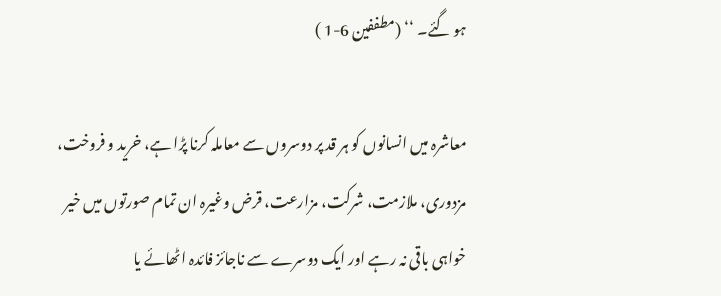ہو گئے۔ ‘‘ (مطففین 6-1 )

معاشرہ میں انسانوں کو ہر قد پر دوسروں سے معاملہ کرنا پڑا ہے، خرید و فروخت، مزدوری، ملازمت، شرکت، مزارعت، قرض وغیرہ ان تمام صورتوں میں خیر خواہی باقی نہ رہے اور ایک دوسرے سے ناجائز فائدہ اٹھائے یا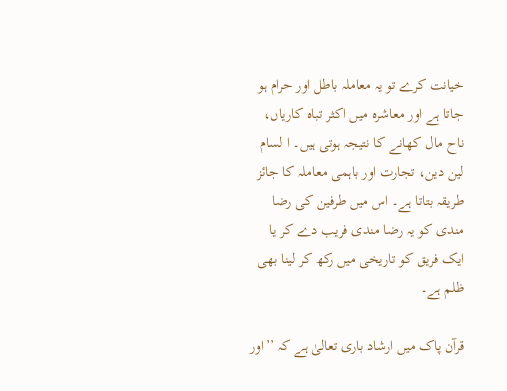خیانت کرے تو یہ معاملہ باطل اور حرام ہو جاتا ہے اور معاشرہ میں اکثر تباہ کاریاں، ناح مال کھانے کا نتیجہ ہوتی ہیں۔ ا لسام لین دین، تجارت اور باہمی معاملہ کا جائز طریقہ بتاتا ہے۔ اس میں طرفین کی رضا مندی کو یہ رضا مندی فریب دے کر یا ایک فریق کو تاریخی میں رکھ کر لینا بھی ظلم ہے۔

قرآن پاک میں ارشاد باری تعالیٰ ہے کہ ’’اور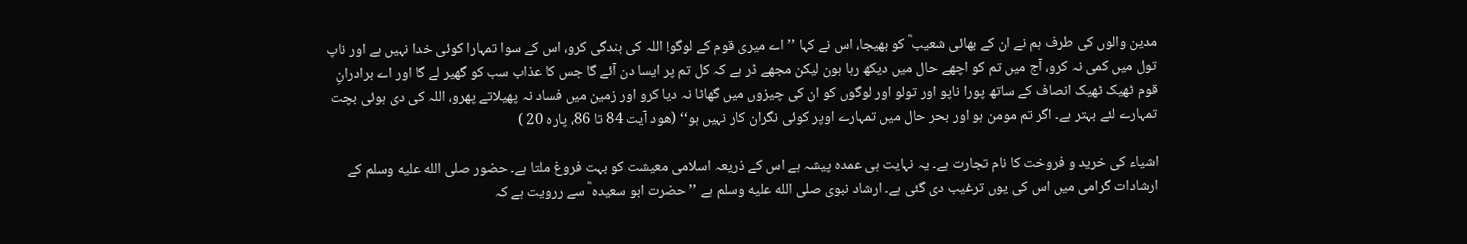مدین والوں کی طرف ہم نے ان کے بھائی شعیب ؓ کو بھیجا، اس نے کہا ’’اے میری قوم کے لوگو! اللہ کی بندگی کرو، اس کے سوا تمہارا کوئی خدا نہیں ہے اور ناپ تول میں کمی نہ کرو، آج میں تم کو اچھے حال میں دیکھ رہا ہون لیکن مجھے ڈر ہے کہ کل تم پر ایسا دن آئے گا جس کا عذاب سب کو گھیر لے گا اور اے برادرانِ قوم ٹھیک ٹھیک انصاف کے ساتھ پورا ناپو اور تولو اور لوگوں کو ان کی چیزوں میں گھاٹا نہ دیا کرو اور زمین میں فساد نہ پھیلاتے پھرو، اللہ کی دی ہوئی بچت تمہارے لئے بہتر ہے۔ اگر تم مومن ہو اور بحر حال میں تمہارے اوپر کوئی نگران کار نہیں ہو‘‘ (ھود آیت 84 تا 86، پارہ 20 )

اشیاء کی خرید و فروخت کا نام تجارت ہے۔ یہ نہایت ہی عمدہ پیشہ ہے اس کے ذریعہ اسلامی معیشت کو بہت فروغ ملتا ہے۔ حضور صلى الله عليه وسلم کے ارشادات گرامی میں اس کی یوں ترغیب دی گئی ہے۔ ارشاد نبوی صلى الله عليه وسلم ہے ’’حضرت ابو سعیدہ ؓ سے ررویت ہے کہ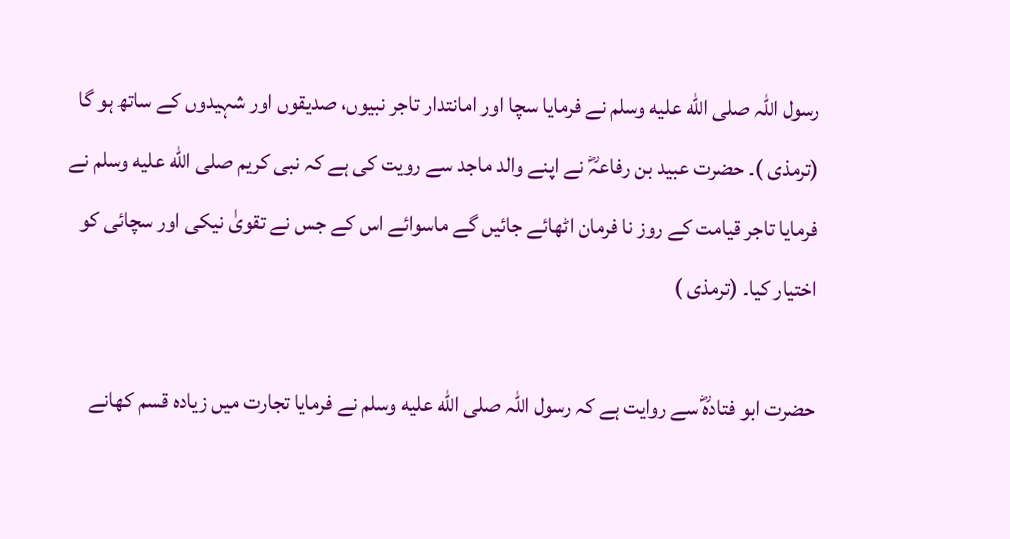رسول اللہ صلى الله عليه وسلم نے فرمایا سچا اور امانتدار تاجر نبیوں، صدیقوں اور شہیدوں کے ساتھ ہو گا (ترمذی )۔ حضرت عبید بن رفاعہؓ نے اپنے والد ماجد سے رویت کی ہے کہ نبی کریم صلى الله عليه وسلم نے فرمایا تاجر قیامت کے روز نا فرمان اٹھائے جائیں گے ماسوائے اس کے جس نے تقویٰ نیکی اور سچائی کو اختیار کیا۔ (ترمذی )

حضرت ابو فتادہؓ سے روایت ہے کہ رسول اللہ صلى الله عليه وسلم نے فرمایا تجارت میں زیادہ قسم کھانے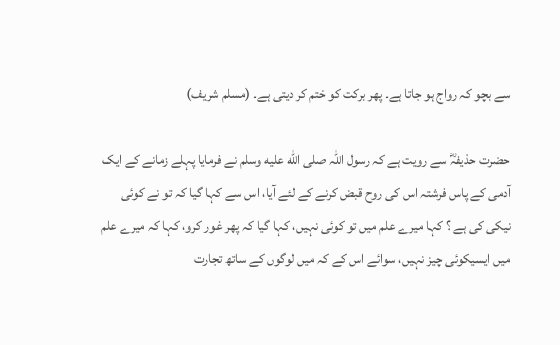سے بچو کہ رواج ہو جاتا ہے۔ پھر برکت کو ختم کر دیتی ہے۔ (مسلم شریف)

حضرت حذیفہؓ سے رویت ہے کہ رسول اللہ صلى الله عليه وسلم نے فرمایا پہلے زمانے کے ایک آدمی کے پاس فرشتہ اس کی روح قبض کرنے کے لئے آیا، اس سے کہا گیا کہ تو نے کوئی نیکی کی ہے ؟ کہا میرے علم میں تو کوئی نہیں، کہا گیا کہ پھر غور کرو، کہا کہ میرے علم میں ایسیکوئی چیز نہیں، سوائے اس کے کہ میں لوگوں کے ساتھ تجارت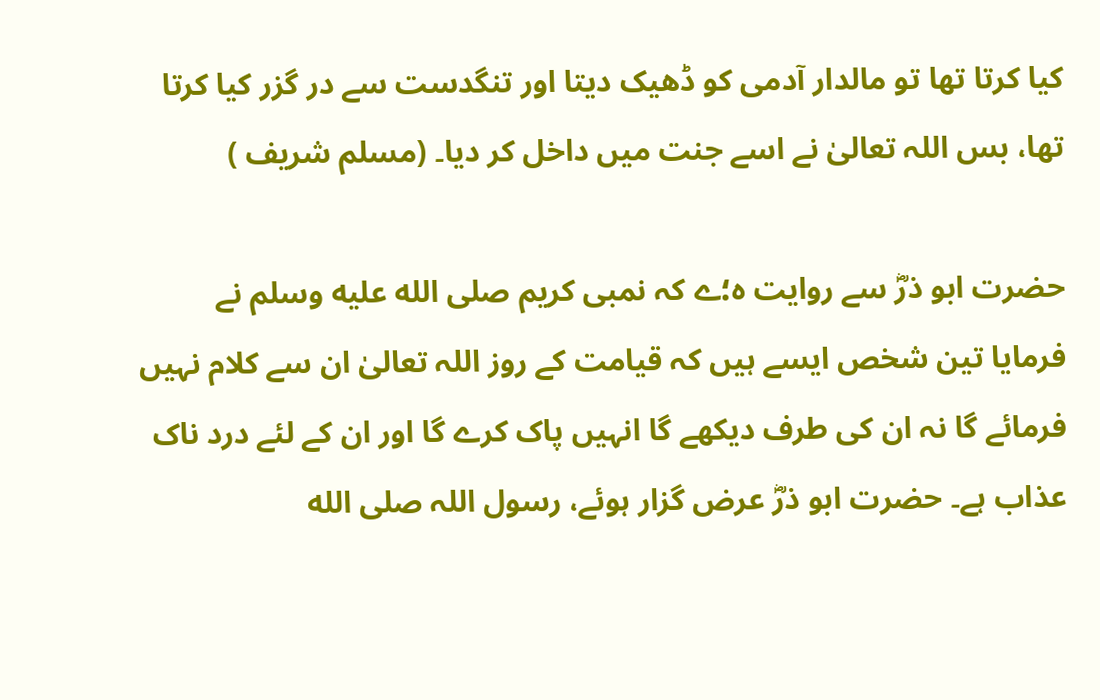کیا کرتا تھا تو مالدار آدمی کو ڈھیک دیتا اور تنگدست سے در گزر کیا کرتا تھا، بس اللہ تعالیٰ نے اسے جنت میں داخل کر دیا۔ (مسلم شریف )

حضرت ابو ذرؓ سے روایت ہ؛ے کہ نمبی کریم صلى الله عليه وسلم نے فرمایا تین شخص ایسے ہیں کہ قیامت کے روز اللہ تعالیٰ ان سے کلام نہیں فرمائے گا نہ ان کی طرف دیکھے گا انہیں پاک کرے گا اور ان کے لئے درد ناک عذاب ہے۔ حضرت ابو ذرؓ عرض گزار ہوئے، رسول اللہ صلى الله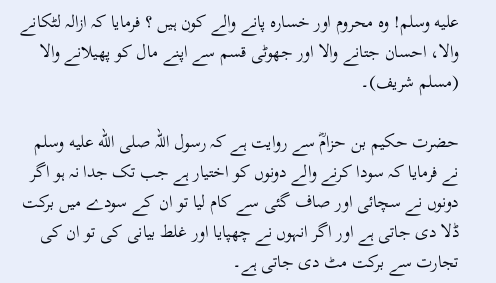عليه وسلم! وہ محروم اور خسارہ پانے والے کون ہیں ؟ فرمایا کہ ازالہ لٹکانے والا، احسان جتانے والا اور جھوٹی قسم سے اپنے مال کو پھیلانے والا (مسلم شریف)۔

حضرت حکیم بن حزامؓ سے روایت ہے کہ رسول اللہ صلى الله عليه وسلم نے فرمایا کہ سودا کرنے والے دونوں کو اختیار ہے جب تک جدا نہ ہو اگر دونوں نے سچائی اور صاف گئی سے کام لیا تو ان کے سودے میں برکت ڈلا دی جاتی ہے اور اگر انہوں نے چھپایا اور غلط بیانی کی تو ان کی تجارت سے برکت مٹ دی جاتی ہے۔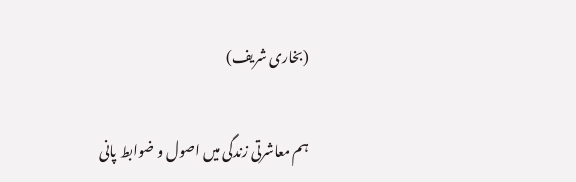(بخاری شریف)

ہم معاشرتی زندگی میں اصول و ضوابط پانی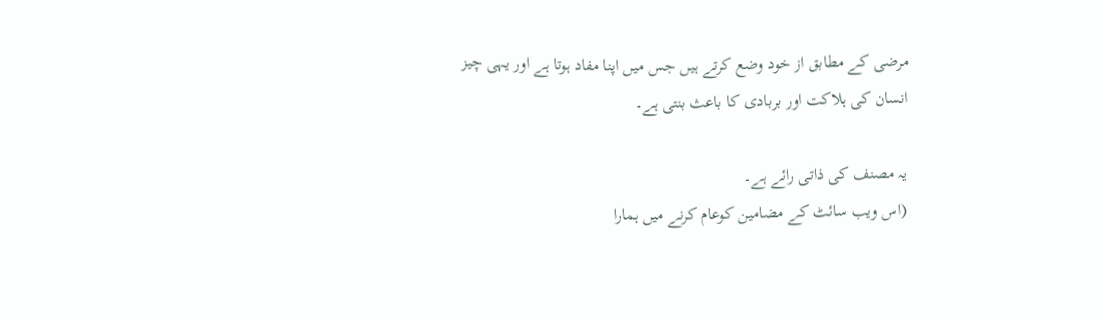مرضی کے مطابق از خود وضع کرتے ہیں جس میں اپنا مفاد ہوتا ہے اور یہی چیز انسان کی ہلاکت اور بربادی کا باعث بنتی ہے۔

یہ مصنف کی ذاتی رائے ہے۔
(اس ویب سائٹ کے مضامین کوعام کرنے میں ہمارا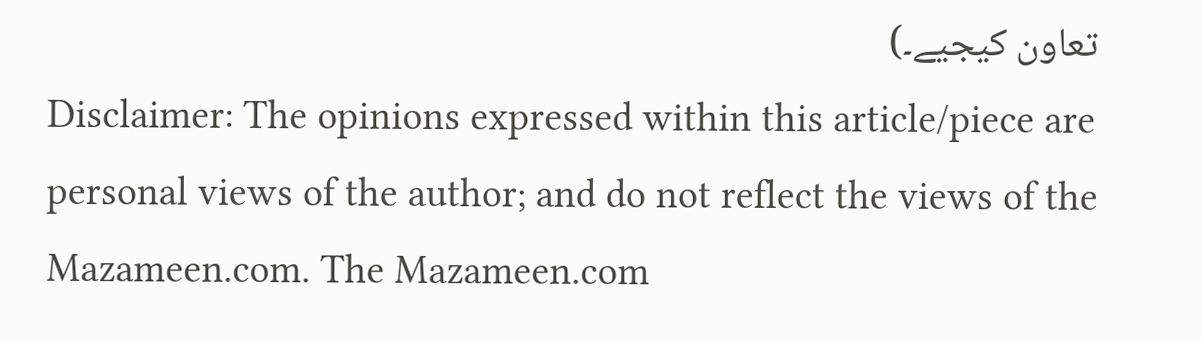تعاون کیجیے۔)
Disclaimer: The opinions expressed within this article/piece are personal views of the author; and do not reflect the views of the Mazameen.com. The Mazameen.com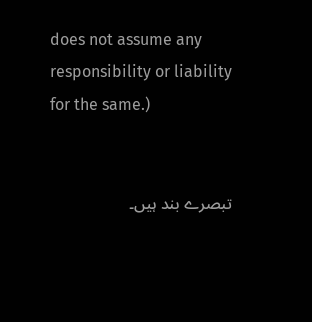does not assume any responsibility or liability for the same.)


تبصرے بند ہیں۔